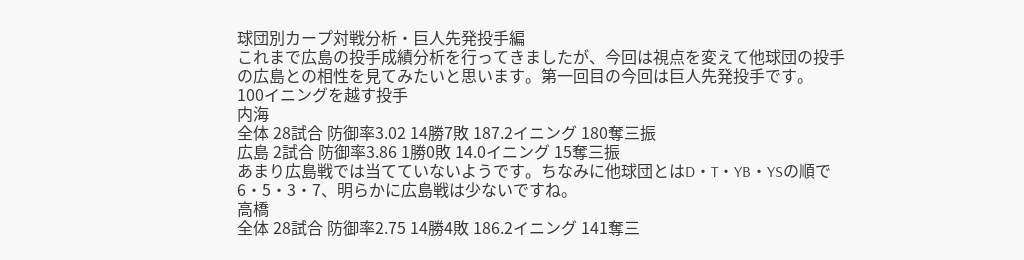球団別カープ対戦分析・巨人先発投手編
これまで広島の投手成績分析を行ってきましたが、今回は視点を変えて他球団の投手の広島との相性を見てみたいと思います。第一回目の今回は巨人先発投手です。
100イニングを越す投手
内海
全体 28試合 防御率3.02 14勝7敗 187.2イニング 180奪三振
広島 2試合 防御率3.86 1勝0敗 14.0イニング 15奪三振
あまり広島戦では当てていないようです。ちなみに他球団とはD・T・YB・YSの順で6・5・3・7、明らかに広島戦は少ないですね。
高橋
全体 28試合 防御率2.75 14勝4敗 186.2イニング 141奪三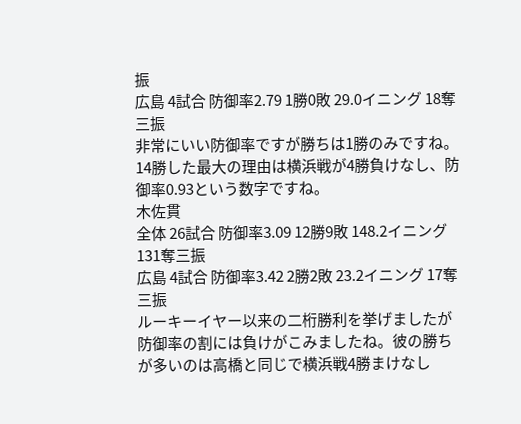振
広島 4試合 防御率2.79 1勝0敗 29.0イニング 18奪三振
非常にいい防御率ですが勝ちは1勝のみですね。14勝した最大の理由は横浜戦が4勝負けなし、防御率0.93という数字ですね。
木佐貫
全体 26試合 防御率3.09 12勝9敗 148.2イニング 131奪三振
広島 4試合 防御率3.42 2勝2敗 23.2イニング 17奪三振
ルーキーイヤー以来の二桁勝利を挙げましたが防御率の割には負けがこみましたね。彼の勝ちが多いのは高橋と同じで横浜戦4勝まけなし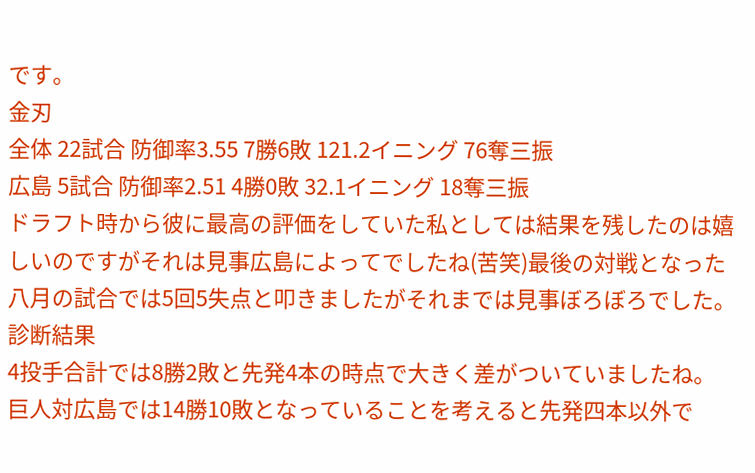です。
金刃
全体 22試合 防御率3.55 7勝6敗 121.2イニング 76奪三振
広島 5試合 防御率2.51 4勝0敗 32.1イニング 18奪三振
ドラフト時から彼に最高の評価をしていた私としては結果を残したのは嬉しいのですがそれは見事広島によってでしたね(苦笑)最後の対戦となった八月の試合では5回5失点と叩きましたがそれまでは見事ぼろぼろでした。
診断結果
4投手合計では8勝2敗と先発4本の時点で大きく差がついていましたね。
巨人対広島では14勝10敗となっていることを考えると先発四本以外で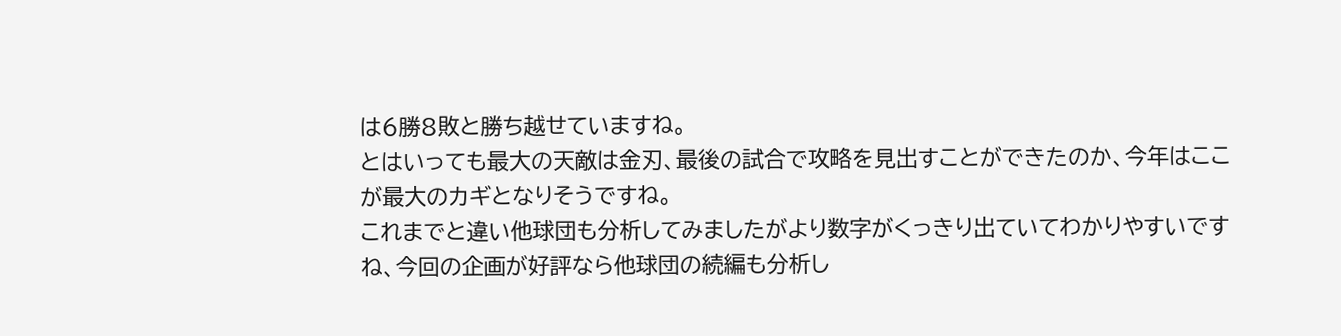は6勝8敗と勝ち越せていますね。
とはいっても最大の天敵は金刃、最後の試合で攻略を見出すことができたのか、今年はここが最大のカギとなりそうですね。
これまでと違い他球団も分析してみましたがより数字がくっきり出ていてわかりやすいですね、今回の企画が好評なら他球団の続編も分析し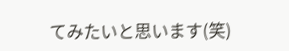てみたいと思います(笑)